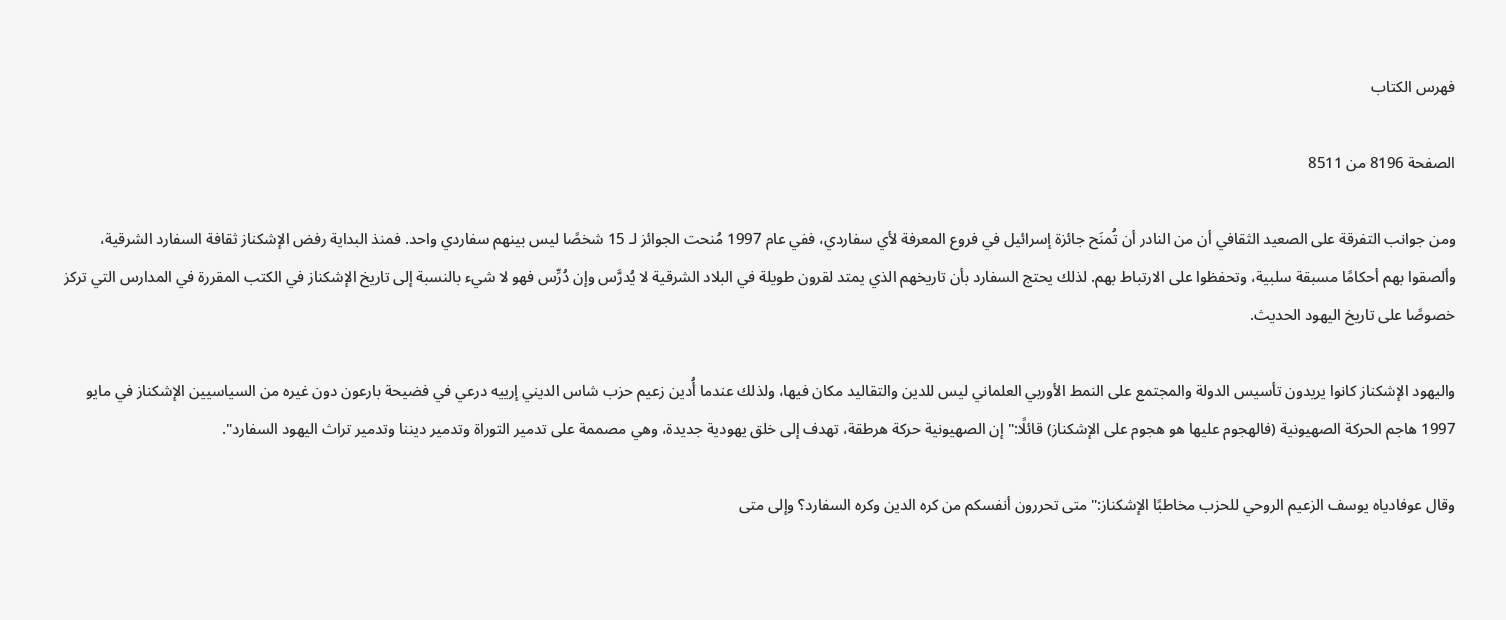فهرس الكتاب

الصفحة 8196 من 8511

ومن جوانب التفرقة على الصعيد الثقافي أن من النادر أن تُمنَح جائزة إسرائيل في فروع المعرفة لأي سفاردي، ففي عام 1997 مُنحت الجوائز لـ 15 شخصًا ليس بينهم سفاردي واحد. فمنذ البداية رفض الإشكناز ثقافة السفارد الشرقية، وألصقوا بهم أحكامًا مسبقة سلبية، وتحفظوا على الارتباط بهم. لذلك يحتج السفارد بأن تاريخهم الذي يمتد لقرون طويلة في البلاد الشرقية لا يُدرَّس وإن دُرِّس فهو لا شيء بالنسبة إلى تاريخ الإشكناز في الكتب المقررة في المدارس التي تركز خصوصًا على تاريخ اليهود الحديث.

واليهود الإشكناز كانوا يريدون تأسيس الدولة والمجتمع على النمط الأوربي العلماني ليس للدين والتقاليد مكان فيها، ولذلك عندما أُدين زعيم حزب شاس الديني إرييه درعي في فضيحة بارعون دون غيره من السياسيين الإشكناز في مايو 1997 هاجم الحركة الصهيونية (فالهجوم عليها هو هجوم على الإشكناز) قائلًا:"إن الصهيونية حركة هرطقة، تهدف إلى خلق يهودية جديدة، وهي مصممة على تدمير التوراة وتدمير ديننا وتدمير تراث اليهود السفارد".

وقال عوفادياه يوسف الزعيم الروحي للحزب مخاطبًا الإشكناز:"متى تحررون أنفسكم من كره الدين وكره السفارد؟ وإلى متى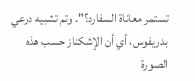تستمر معاناة السفارد؟". وتم تشبيه درعي بدريفوس، أي أن الإشكناز حسب هذه الصورة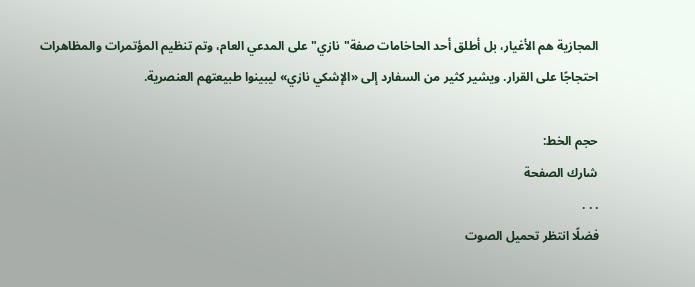المجازية هم الأغيار، بل أطلق أحد الحاخامات صفة"نازي"على المدعي العام، وتم تنظيم المؤتمرات والمظاهرات احتجاجًا على القرار. ويشير كثير من السفارد إلى «الإشكي نازي» ليبينوا طبيعتهم العنصرية.

حجم الخط:
شارك الصفحة
. . .
فضلًا انتظر تحميل الصوت